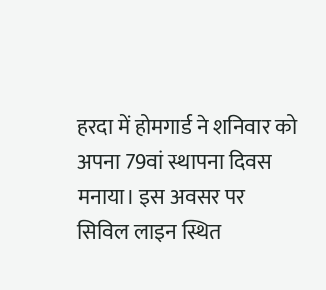हरदा में होमगार्ड ने शनिवार को अपना 79वां स्थापना दिवस मनाया। इस अवसर पर सिविल लाइन स्थित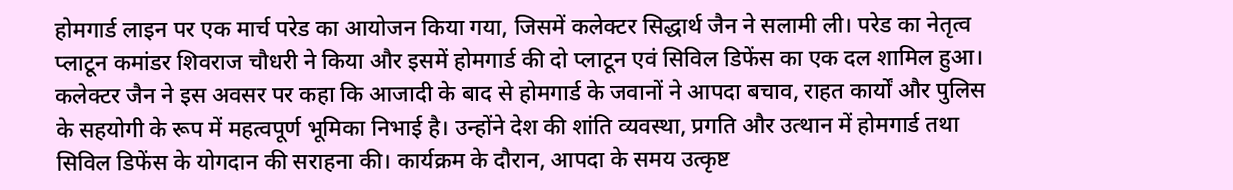होमगार्ड लाइन पर एक मार्च परेड का आयोजन किया गया, जिसमें कलेक्टर सिद्धार्थ जैन ने सलामी ली। परेड का नेतृत्व प्लाटून कमांडर शिवराज चौधरी ने किया और इसमें होमगार्ड की दो प्लाटून एवं सिविल डिफेंस का एक दल शामिल हुआ। कलेक्टर जैन ने इस अवसर पर कहा कि आजादी के बाद से होमगार्ड के जवानों ने आपदा बचाव, राहत कार्यों और पुलिस के सहयोगी के रूप में महत्वपूर्ण भूमिका निभाई है। उन्होंने देश की शांति व्यवस्था, प्रगति और उत्थान में होमगार्ड तथा सिविल डिफेंस के योगदान की सराहना की। कार्यक्रम के दौरान, आपदा के समय उत्कृष्ट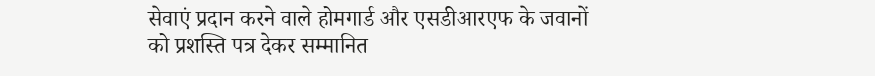सेवाएं प्रदान करने वाले होमगार्ड और एसडीआरएफ के जवानों को प्रशस्ति पत्र देकर सम्मानित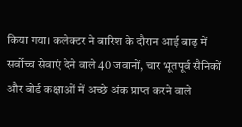किया गया। कलेक्टर ने बारिश के दौरान आई बाढ़ में सर्वोच्च सेवाएं देने वाले 40 जवानों, चार भूतपूर्व सैनिकों और बोर्ड कक्षाओं में अच्छे अंक प्राप्त करने वाले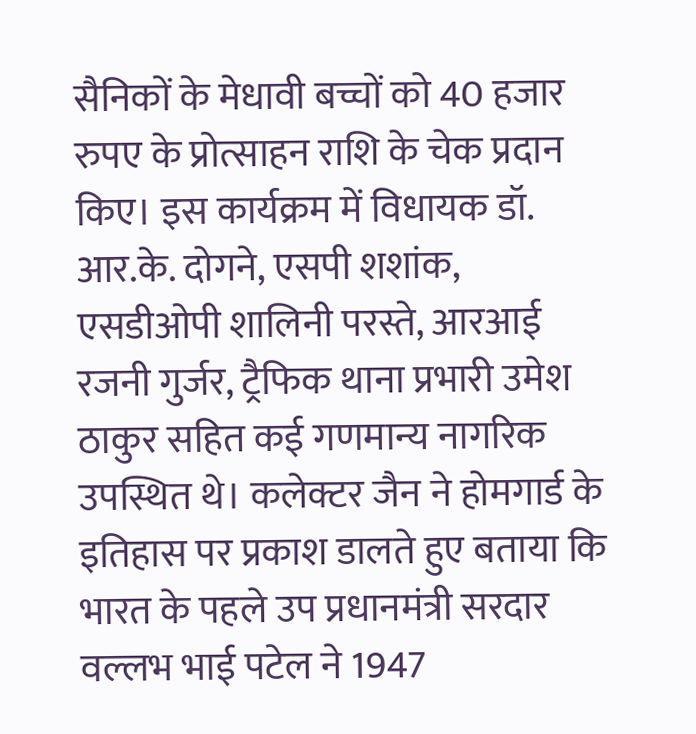सैनिकों के मेधावी बच्चों को 40 हजार रुपए के प्रोत्साहन राशि के चेक प्रदान किए। इस कार्यक्रम में विधायक डॉ. आर.के. दोगने, एसपी शशांक, एसडीओपी शालिनी परस्ते, आरआई रजनी गुर्जर, ट्रैफिक थाना प्रभारी उमेश ठाकुर सहित कई गणमान्य नागरिक उपस्थित थे। कलेक्टर जैन ने होमगार्ड के इतिहास पर प्रकाश डालते हुए बताया कि भारत के पहले उप प्रधानमंत्री सरदार वल्लभ भाई पटेल ने 1947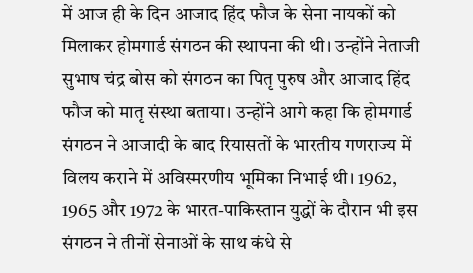में आज ही के दिन आजाद हिंद फौज के सेना नायकों को मिलाकर होमगार्ड संगठन की स्थापना की थी। उन्होंने नेताजी सुभाष चंद्र बोस को संगठन का पितृ पुरुष और आजाद हिंद फौज को मातृ संस्था बताया। उन्होंने आगे कहा कि होमगार्ड संगठन ने आजादी के बाद रियासतों के भारतीय गणराज्य में विलय कराने में अविस्मरणीय भूमिका निभाई थी। 1962, 1965 और 1972 के भारत-पाकिस्तान युद्धों के दौरान भी इस संगठन ने तीनों सेनाओं के साथ कंधे से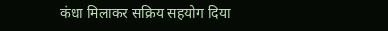कंधा मिलाकर सक्रिय सहयोग दिया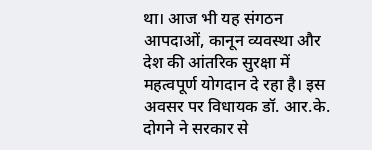था। आज भी यह संगठन आपदाओं, कानून व्यवस्था और देश की आंतरिक सुरक्षा में महत्वपूर्ण योगदान दे रहा है। इस अवसर पर विधायक डॉ. आर.के. दोगने ने सरकार से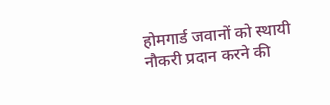होमगार्ड जवानों को स्थायी नौकरी प्रदान करने की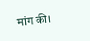मांग की।